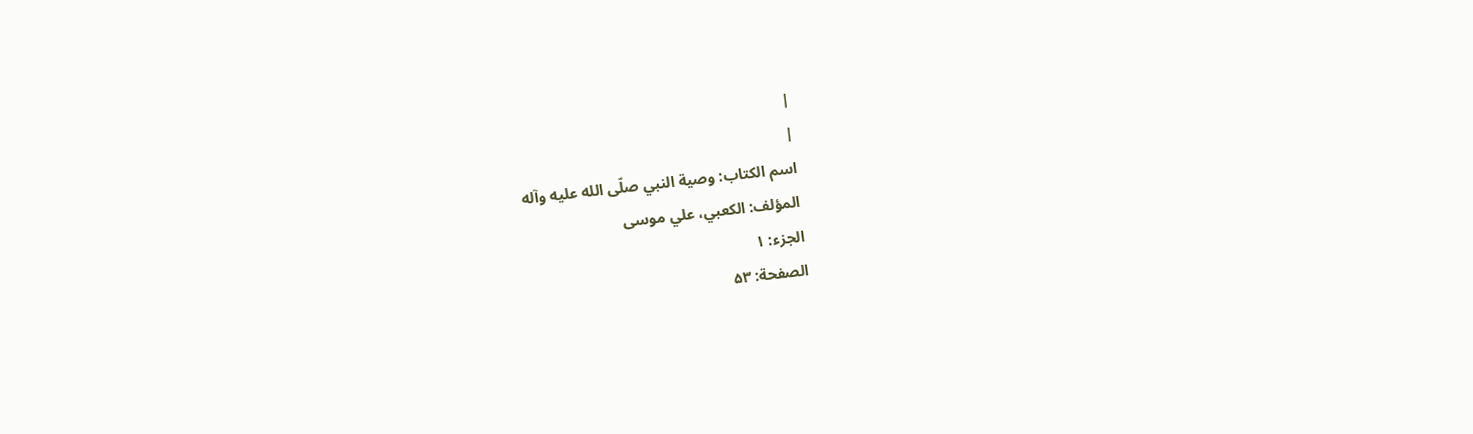|
|
اسم الکتاب: وصية النبي صلّى الله عليه وآله
المؤلف: الكعبي، علي موسى
الجزء: ۱
الصفحة: ۵۳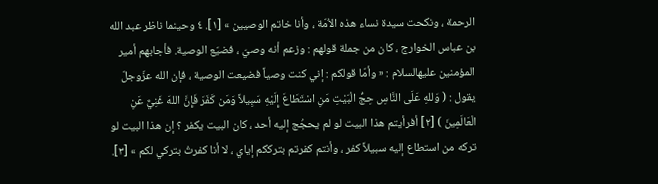الرحمة ، ونكحت سيدة نساء هذه الاُمّة ، وأنا خاتم الوصيين » [١]. ٤ وحينما ناظر عبد الله بن عباس الخوارج ، كان من جملة قولهم : وزعم أنه وصيّ ، فضيّع الوصية. فأجابهم أمير المؤمنين عليهالسلام : « وأمّا قولكم : إني كنت وصياً فضيعت الوصية ، فإن الله عزّوجلّ يقول : ( وَللهِ عَلَى النَّاسِ حِجُّ الْبَيْتِ مَنِ اسْتَطَاعَ إِلَيْهِ سَبِيلاً وَمَن كَفَرَ فَإِنَّ اللهَ غَنِيٌّ عَنِ الْعَالَمِينَ ) [٢] أفرأيتم هذا البيت لو لم يحجُج إليه أحد ، كان البيت يكفر ؟ إن هذا البيت لو تركه من استطاع إليه سبيلاً كفر ، وأنتم كفرتم بترككم إياي ، لا أنا كفرتُ بتركي لكم » [٣].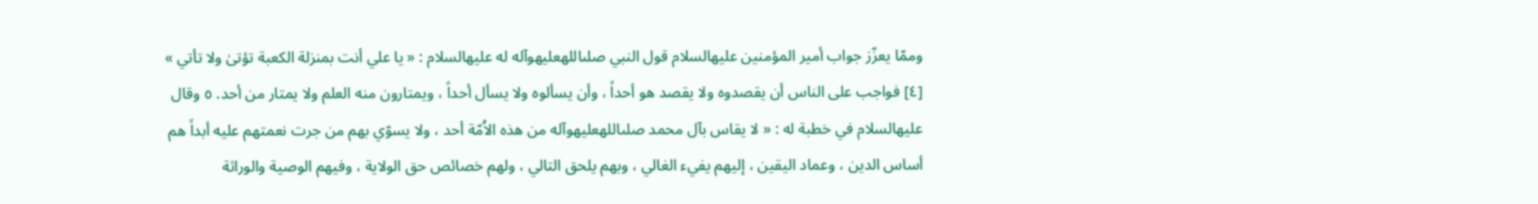وممّا يعزّز جواب أمير المؤمنين عليهالسلام قول النبي صلىاللهعليهوآله له عليهالسلام : « يا علي أنت بمنزلة الكعبة تؤتىٰ ولا تأتي » [٤] فواجب على الناس أن يقصدوه ولا يقصد هو أحداً ، وأن يسألوه ولا يسأل أحداً ، ويمتارون منه العلم ولا يمتار من أحد. ٥ وقال عليهالسلام في خطبة له : « لا يقاس بآل محمد صلىاللهعليهوآله من هذه الاُمّة أحد ، ولا يسوّي بهم من جرت نعمتهم عليه أبداً هم أساس الدين ، وعماد اليقين ، إليهم يفيء الغالي ، وبهم يلحق التالي ، ولهم خصائص حق الولاية ، وفيهم الوصية والوراثة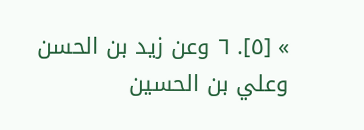» [٥]. ٦ وعن زيد بن الحسن وعلي بن الحسين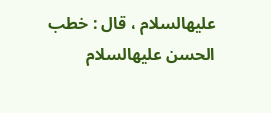عليهالسلام ، قال : خطب الحسن عليهالسلام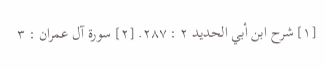[١] شرح ابن أبي الحديد ٢ : ٢٨٧. [٢] سورة آل عمران : ٣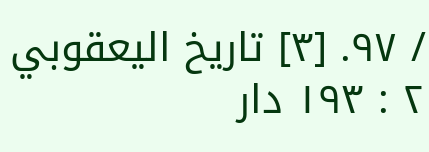/ ٩٧. [٣] تاريخ اليعقوبي ٢ : ١٩٣ دار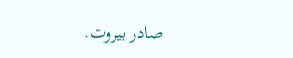صادر بيروت.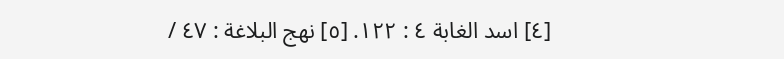[٤] اسد الغابة ٤ : ١٢٢. [٥] نهج البلاغة : ٤٧ /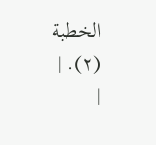الخطبة (٢). |
|